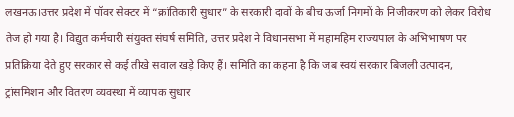लखनऊ।उत्तर प्रदेश में पॉवर सेक्टर में “क्रांतिकारी सुधार” के सरकारी दावों के बीच ऊर्जा निगमों के निजीकरण को लेकर विरोध तेज हो गया है। विद्युत कर्मचारी संयुक्त संघर्ष समिति, उत्तर प्रदेश ने विधानसभा में महामहिम राज्यपाल के अभिभाषण पर प्रतिक्रिया देते हुए सरकार से कई तीखे सवाल खड़े किए हैं। समिति का कहना है कि जब स्वयं सरकार बिजली उत्पादन, ट्रांसमिशन और वितरण व्यवस्था में व्यापक सुधार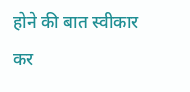होने की बात स्वीकार कर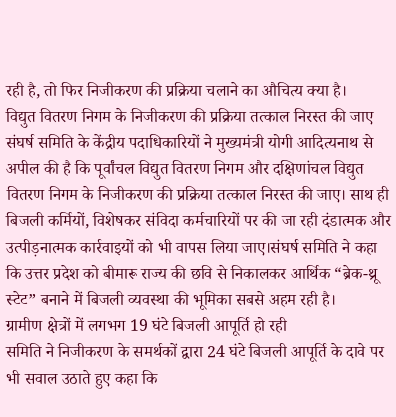रही है, तो फिर निजीकरण की प्रक्रिया चलाने का औचित्य क्या है।
विद्युत वितरण निगम के निजीकरण की प्रक्रिया तत्काल निरस्त की जाए
संघर्ष समिति के केंद्रीय पदाधिकारियों ने मुख्यमंत्री योगी आदित्यनाथ से अपील की है कि पूर्वांचल विद्युत वितरण निगम और दक्षिणांचल विद्युत वितरण निगम के निजीकरण की प्रक्रिया तत्काल निरस्त की जाए। साथ ही बिजली कर्मियों, विशेषकर संविदा कर्मचारियों पर की जा रही दंडात्मक और उत्पीड़नात्मक कार्रवाइयों को भी वापस लिया जाए।संघर्ष समिति ने कहा कि उत्तर प्रदेश को बीमारू राज्य की छवि से निकालकर आर्थिक “ब्रेक-थ्रू स्टेट” बनाने में बिजली व्यवस्था की भूमिका सबसे अहम रही है।
ग्रामीण क्षेत्रों में लगभग 19 घंटे बिजली आपूर्ति हो रही
समिति ने निजीकरण के समर्थकों द्वारा 24 घंटे बिजली आपूर्ति के दावे पर भी सवाल उठाते हुए कहा कि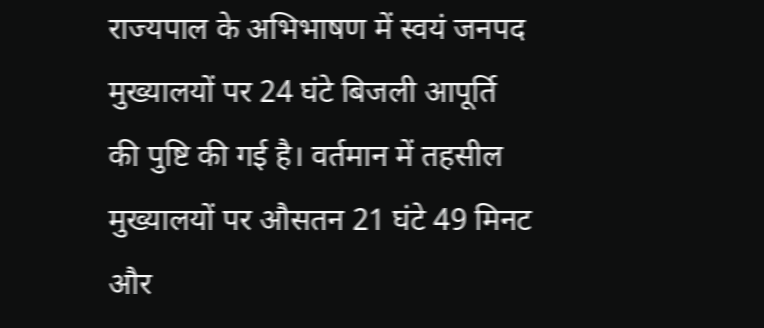राज्यपाल के अभिभाषण में स्वयं जनपद मुख्यालयों पर 24 घंटे बिजली आपूर्ति की पुष्टि की गई है। वर्तमान में तहसील मुख्यालयों पर औसतन 21 घंटे 49 मिनट और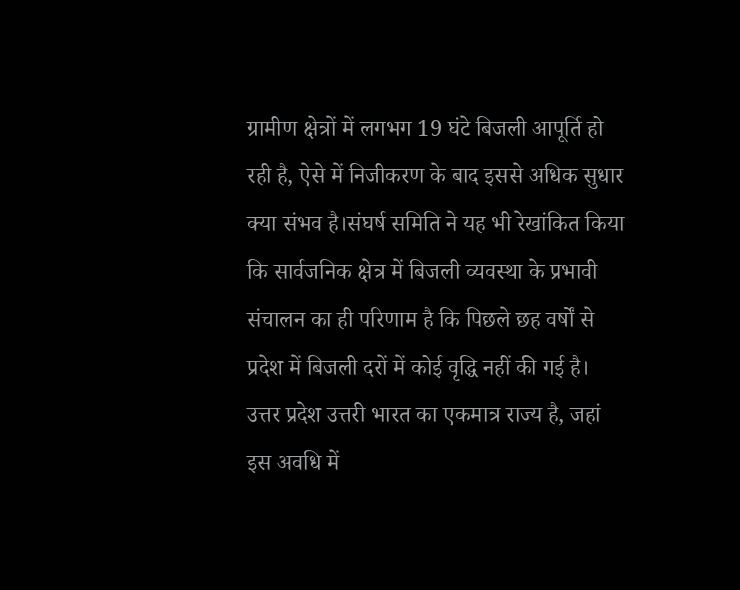ग्रामीण क्षेत्रों में लगभग 19 घंटे बिजली आपूर्ति हो रही है, ऐसे में निजीकरण के बाद इससे अधिक सुधार क्या संभव है।संघर्ष समिति ने यह भी रेखांकित किया कि सार्वजनिक क्षेत्र में बिजली व्यवस्था के प्रभावी संचालन का ही परिणाम है कि पिछले छह वर्षों से प्रदेश में बिजली दरों में कोई वृद्धि नहीं की गई है। उत्तर प्रदेश उत्तरी भारत का एकमात्र राज्य है, जहां इस अवधि में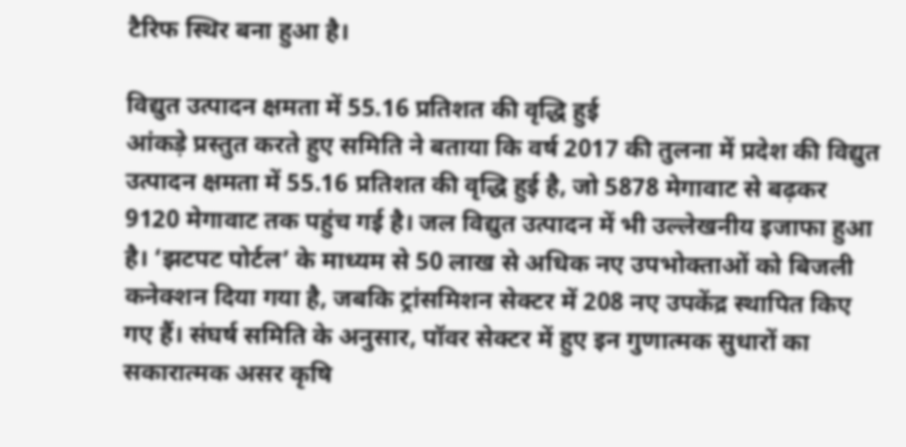टैरिफ स्थिर बना हुआ है।

विद्युत उत्पादन क्षमता में 55.16 प्रतिशत की वृद्धि हुई
आंकड़े प्रस्तुत करते हुए समिति ने बताया कि वर्ष 2017 की तुलना में प्रदेश की विद्युत उत्पादन क्षमता में 55.16 प्रतिशत की वृद्धि हुई है, जो 5878 मेगावाट से बढ़कर 9120 मेगावाट तक पहुंच गई है। जल विद्युत उत्पादन में भी उल्लेखनीय इजाफा हुआ है। ‘झटपट पोर्टल’ के माध्यम से 50 लाख से अधिक नए उपभोक्ताओं को बिजली कनेक्शन दिया गया है, जबकि ट्रांसमिशन सेक्टर में 208 नए उपकेंद्र स्थापित किए गए हैं। संघर्ष समिति के अनुसार, पॉवर सेक्टर में हुए इन गुणात्मक सुधारों का सकारात्मक असर कृषि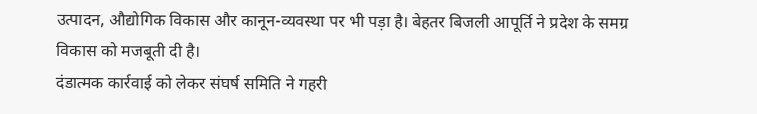उत्पादन, औद्योगिक विकास और कानून-व्यवस्था पर भी पड़ा है। बेहतर बिजली आपूर्ति ने प्रदेश के समग्र विकास को मजबूती दी है।
दंडात्मक कार्रवाई को लेकर संघर्ष समिति ने गहरी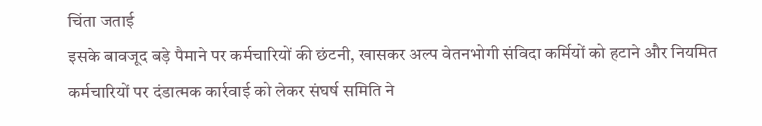चिंता जताई
इसके बावजूद बड़े पैमाने पर कर्मचारियों की छंटनी, खासकर अल्प वेतनभोगी संविदा कर्मियों को हटाने और नियमित कर्मचारियों पर दंडात्मक कार्रवाई को लेकर संघर्ष समिति ने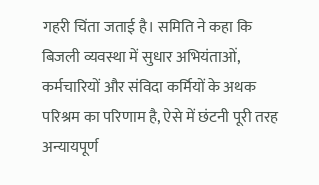गहरी चिंता जताई है। समिति ने कहा कि बिजली व्यवस्था में सुधार अभियंताओं, कर्मचारियों और संविदा कर्मियों के अथक परिश्रम का परिणाम है, ऐसे में छंटनी पूरी तरह अन्यायपूर्ण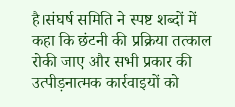है।संघर्ष समिति ने स्पष्ट शब्दों में कहा कि छंटनी की प्रक्रिया तत्काल रोकी जाए और सभी प्रकार की उत्पीड़नात्मक कार्रवाइयों को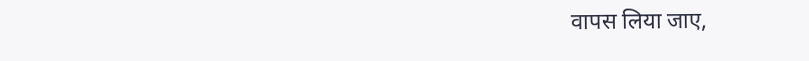वापस लिया जाए,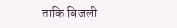ताकि बिजली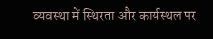व्यवस्था में स्थिरता और कार्यस्थल पर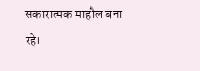सकारात्मक माहौल बना रहे।